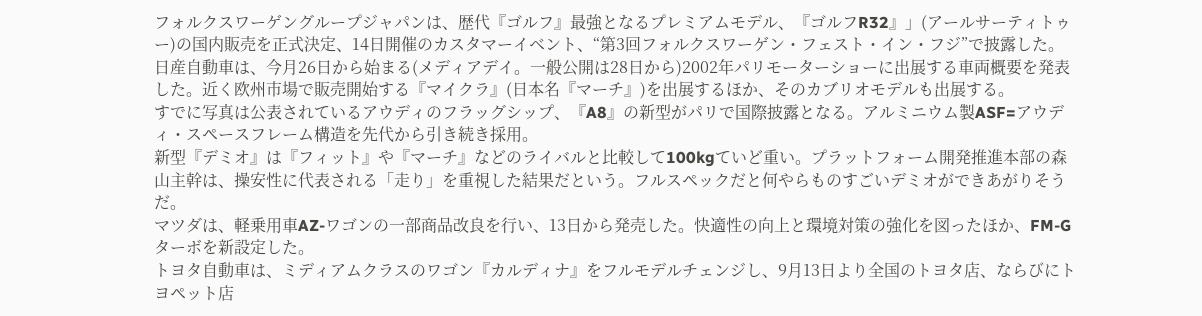フォルクスワーゲングループジャパンは、歴代『ゴルフ』最強となるプレミアムモデル、『ゴルフR32』」(アールサーティトゥー)の国内販売を正式決定、14日開催のカスタマーイベント、“第3回フォルクスワーゲン・フェスト・イン・フジ”で披露した。
日産自動車は、今月26日から始まる(メディアデイ。一般公開は28日から)2002年パリモーターショーに出展する車両概要を発表した。近く欧州市場で販売開始する『マイクラ』(日本名『マーチ』)を出展するほか、そのカブリオモデルも出展する。
すでに写真は公表されているアウディのフラッグシップ、『A8』の新型がパリで国際披露となる。アルミニウム製ASF=アウディ・スペースフレーム構造を先代から引き続き採用。
新型『デミオ』は『フィット』や『マーチ』などのライバルと比較して100kgていど重い。プラットフォーム開発推進本部の森山主幹は、操安性に代表される「走り」を重視した結果だという。フルスペックだと何やらものすごいデミオができあがりそうだ。
マツダは、軽乗用車AZ-ワゴンの一部商品改良を行い、13日から発売した。快適性の向上と環境対策の強化を図ったほか、FM-Gターボを新設定した。
トヨタ自動車は、ミディアムクラスのワゴン『カルディナ』をフルモデルチェンジし、9月13日より全国のトヨタ店、ならびにトヨペット店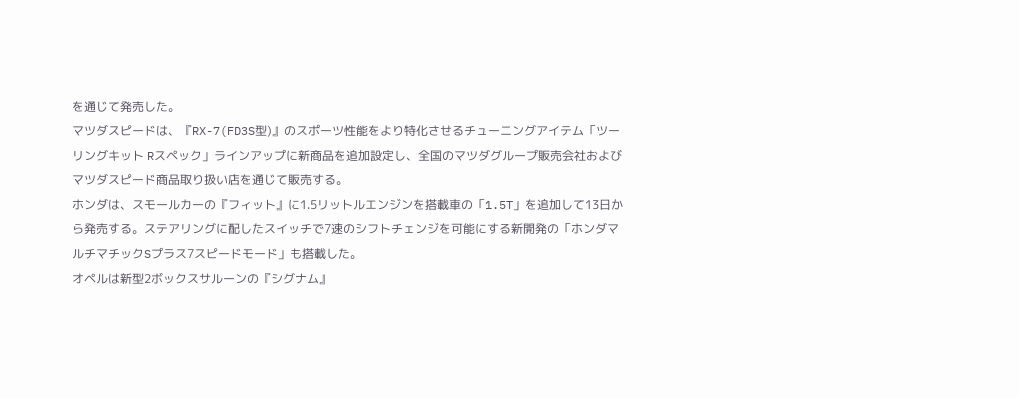を通じて発売した。
マツダスピードは、『RX-7(FD3S型)』のスポーツ性能をより特化させるチューニングアイテム「ツーリングキット Rスペック」ラインアップに新商品を追加設定し、全国のマツダグループ販売会社およびマツダスピード商品取り扱い店を通じて販売する。
ホンダは、スモールカーの『フィット』に1.5リットルエンジンを搭載車の「1.5T」を追加して13日から発売する。ステアリングに配したスイッチで7速のシフトチェンジを可能にする新開発の「ホンダマルチマチックSプラス7スピードモード」も搭載した。
オペルは新型2ボックスサルーンの『シグナム』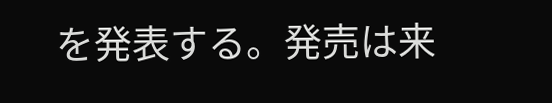を発表する。発売は来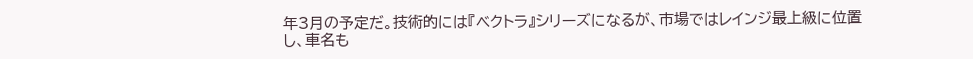年3月の予定だ。技術的には『ベクトラ』シリーズになるが、市場ではレインジ最上級に位置し、車名も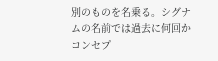別のものを名乗る。シグナムの名前では過去に何回かコンセプ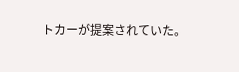トカーが提案されていた。